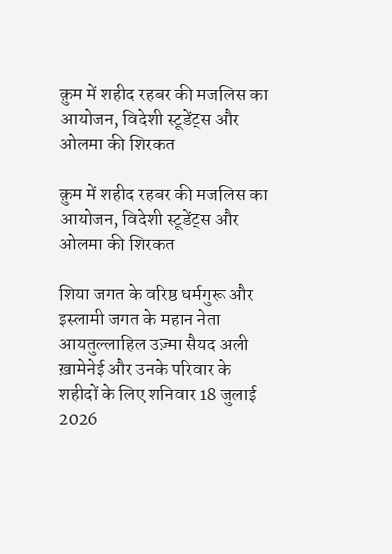क़ुम में शहीद रहबर की मजलिस का आयोजन, विदेशी स्टूडेंट्स और ओलमा की शिरकत

क़ुम में शहीद रहबर की मजलिस का आयोजन, विदेशी स्टूडेंट्स और ओलमा की शिरकत

शिया जगत के वरिष्ठ धर्मगुरू और इस्लामी जगत के महान नेता आयतुल्लाहिल उज़्मा सैयद अली ख़ामेनेई और उनके परिवार के शहीदों के लिए शनिवार 18 जुलाई 2026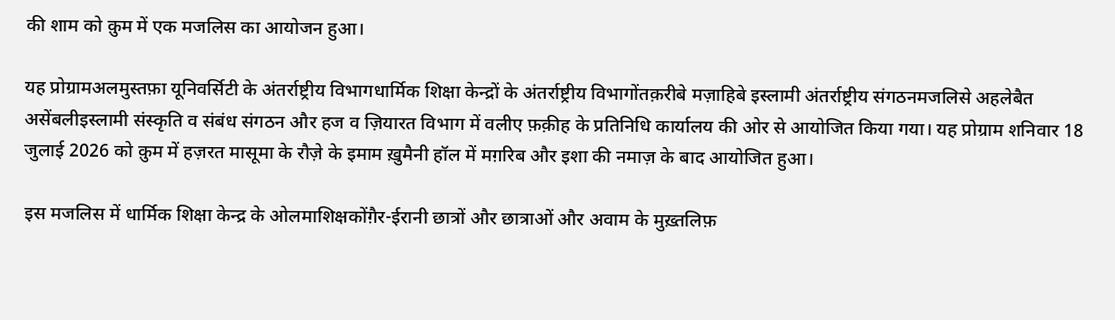की शाम को क़ुम में एक मजलिस का आयोजन हुआ।

यह प्रोग्रामअलमुस्तफ़ा यूनिवर्सिटी के अंतर्राष्ट्रीय विभागधार्मिक शिक्षा केन्द्रों के अंतर्राष्ट्रीय विभागोंतक़रीबे मज़ाहिबे इस्लामी अंतर्राष्ट्रीय संगठनमजलिसे अहलेबैत असेंबलीइस्लामी संस्कृति व संबंध संगठन और हज व ज़ियारत विभाग में वलीए फ़क़ीह के प्रतिनिधि कार्यालय की ओर से आयोजित किया गया। यह प्रोग्राम शनिवार 18 जुलाई 2026 को क़ुम में हज़रत मासूमा के रौज़े के इमाम ख़ुमैनी हॉल में मग़रिब और इशा की नमाज़ के बाद आयोजित हुआ।

इस मजलिस में धार्मिक शिक्षा केन्द्र के ओलमाशिक्षकोंग़ैर-ईरानी छात्रों और छात्राओं और अवाम के मुख़्तलिफ़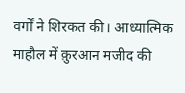वर्गों ने शिरकत की। आध्यात्मिक माहौल में क़ुरआन मजीद की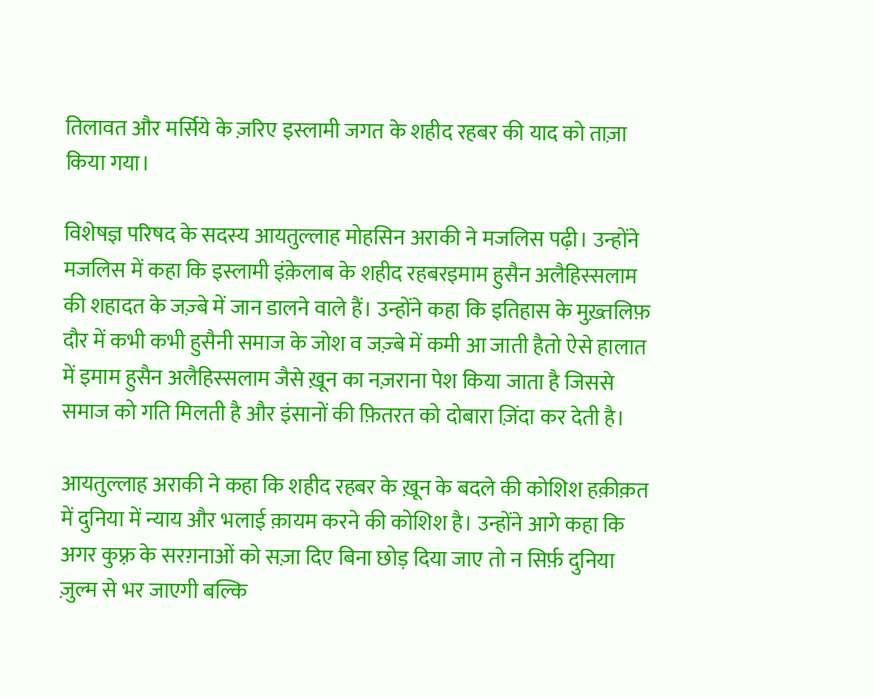तिलावत और मर्सिये के ज़रिए इस्लामी जगत के शहीद रहबर की याद को ताज़ा किया गया।

विशेषज्ञ परिषद के सदस्य आयतुल्लाह मोहसिन अराकी ने मजलिस पढ़ी। उन्होंने मजलिस में कहा कि इस्लामी इंक़ेलाब के शहीद रहबरइमाम हुसैन अलैहिस्सलाम की शहादत के जज़्बे में जान डालने वाले हैं। उन्होंने कहा कि इतिहास के मुख़्तलिफ़ दौर में कभी कभी हुसैनी समाज के जोश व जज़्बे में कमी आ जाती हैतो ऐसे हालात में इमाम हुसैन अलैहिस्सलाम जैसे ख़ून का नज़राना पेश किया जाता है जिससे समाज को गति मिलती है और इंसानों की फ़ितरत को दोबारा ज़िंदा कर देती है।

आयतुल्लाह अराकी ने कहा कि शहीद रहबर के ख़ून के बदले की कोशिश हक़ीक़त में दुनिया में न्याय और भलाई क़ायम करने की कोशिश है। उन्होंने आगे कहा कि अगर कुफ़्र के सरग़नाओं को सज़ा दिए बिना छोड़ दिया जाए तो न सिर्फ़ दुनिया ज़ुल्म से भर जाएगी बल्कि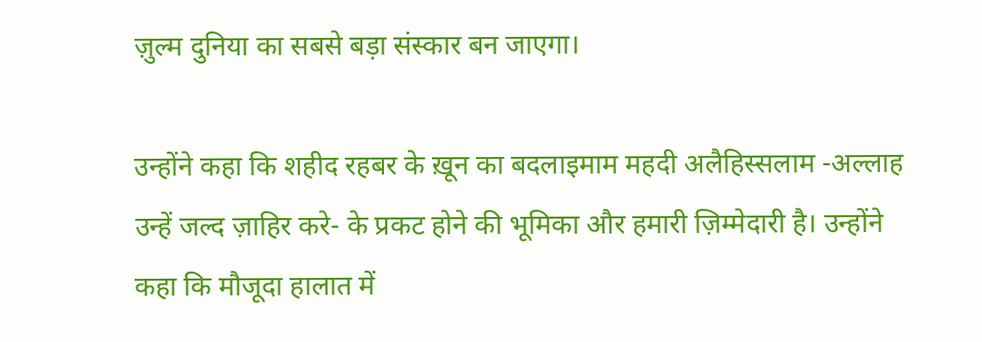ज़ुल्म दुनिया का सबसे बड़ा संस्कार बन जाएगा।

उन्होंने कहा कि शहीद रहबर के ख़ून का बदलाइमाम महदी अलैहिस्सलाम -अल्लाह उन्हें जल्द ज़ाहिर करे- के प्रकट होने की भूमिका और हमारी ज़िम्मेदारी है। उन्होंने कहा कि मौजूदा हालात में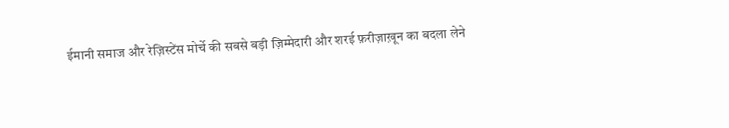ईमानी समाज और रेज़िस्टेंस मोर्चे की सबसे बड़ी ज़िम्मेदारी और शरई फ़रीज़ाख़ून का बदला लेने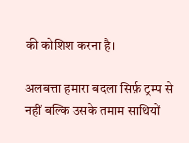की कोशिश करना है।

अलबत्ता हमारा बदला सिर्फ़ ट्रम्प से नहीं बल्कि उसके तमाम साथियों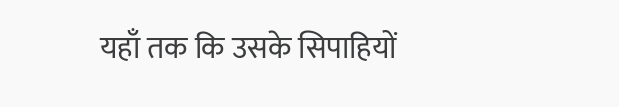यहाँ तक कि उसके सिपाहियों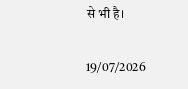से भी है।

19/07/2026